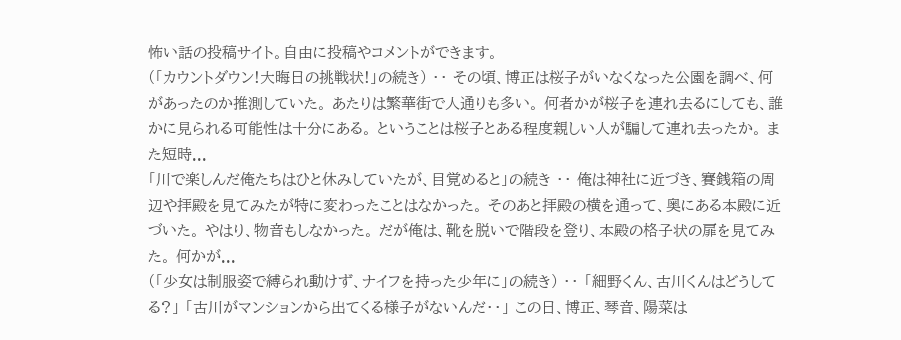怖い話の投稿サイト。自由に投稿やコメントができます。
(「カウントダウン!大晦日の挑戦状!」の続き) ・・ その頃、博正は桜子がいなくなった公園を調べ、何があったのか推測していた。 あたりは繁華街で人通りも多い。 何者かが桜子を連れ去るにしても、誰かに見られる可能性は十分にある。 ということは桜子とある程度親しい人が騙して連れ去ったか。 また短時...
「川で楽しんだ俺たちはひと休みしていたが、目覚めると」の続き ・・ 俺は神社に近づき、賽銭箱の周辺や拝殿を見てみたが特に変わったことはなかった。 そのあと拝殿の横を通って、奥にある本殿に近づいた。 やはり、物音もしなかった。 だが俺は、靴を脱いで階段を登り、本殿の格子状の扉を見てみた。 何かが...
(「少女は制服姿で縛られ動けず、ナイフを持った少年に」の続き) ・・ 「細野くん、古川くんはどうしてる?」 「古川がマンションから出てくる様子がないんだ・・」 この日、博正、琴音、陽菜は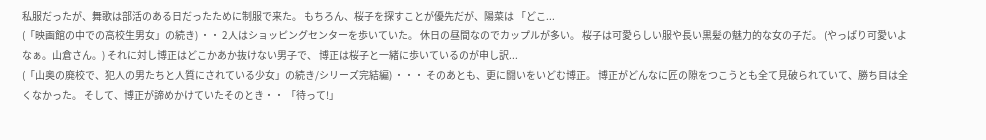私服だったが、舞歌は部活のある日だったために制服で来た。 もちろん、桜子を探すことが優先だが、陽菜は 「どこ...
(「映画館の中での高校生男女」の続き) ・・ 2人はショッピングセンターを歩いていた。 休日の昼間なのでカップルが多い。 桜子は可愛らしい服や長い黒髪の魅力的な女の子だ。 (やっぱり可愛いよなぁ。山倉さん。) それに対し博正はどこかあか抜けない男子で、 博正は桜子と一緒に歩いているのが申し訳...
(「山奥の廃校で、犯人の男たちと人質にされている少女」の続き/シリーズ完結編) ・・・ そのあとも、更に闘いをいどむ博正。 博正がどんなに匠の隙をつこうとも全て見破られていて、勝ち目は全くなかった。 そして、博正が諦めかけていたそのとき・・ 「待って!」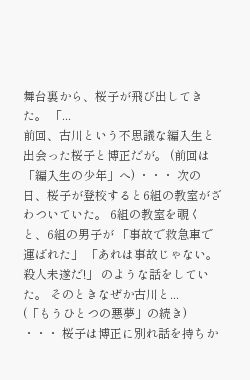舞台裏から、桜子が飛び出してきた。 「...
前回、古川という不思議な編入生と出会った桜子と博正だが。 (前回は「編入生の少年」へ) ・・・ 次の日、桜子が登校すると6組の教室がざわついていた。 6組の教室を覗くと、6組の男子が 「事故で救急車で運ばれた」 「あれは事故じゃない。殺人未遂だ!」 のような話をしていた。 そのときなぜか古川と...
(「もうひとつの悪夢」の続き) ・・・ 桜子は博正に別れ話を持ちか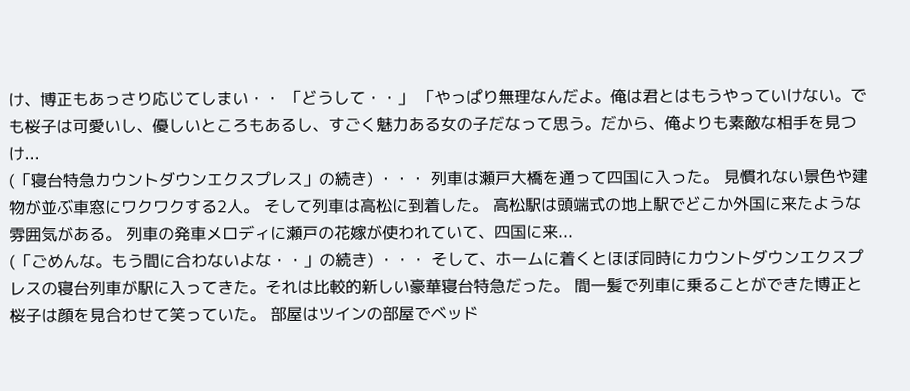け、博正もあっさり応じてしまい・・ 「どうして・・」 「やっぱり無理なんだよ。俺は君とはもうやっていけない。でも桜子は可愛いし、優しいところもあるし、すごく魅力ある女の子だなって思う。だから、俺よりも素敵な相手を見つけ...
(「寝台特急カウントダウンエクスプレス」の続き) ・・・ 列車は瀬戸大橋を通って四国に入った。 見慣れない景色や建物が並ぶ車窓にワクワクする2人。 そして列車は高松に到着した。 高松駅は頭端式の地上駅でどこか外国に来たような雰囲気がある。 列車の発車メロディに瀬戸の花嫁が使われていて、四国に来...
(「ごめんな。もう間に合わないよな・・」の続き) ・・・ そして、ホームに着くとほぼ同時にカウントダウンエクスプレスの寝台列車が駅に入ってきた。それは比較的新しい豪華寝台特急だった。 間一髪で列車に乗ることができた博正と桜子は顔を見合わせて笑っていた。 部屋はツインの部屋でベッド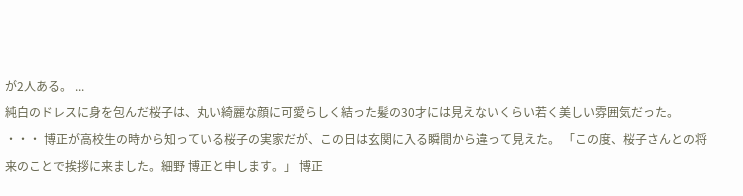が2人ある。 ...
純白のドレスに身を包んだ桜子は、丸い綺麗な顔に可愛らしく結った髪の30才には見えないくらい若く美しい雰囲気だった。 ・・・ 博正が高校生の時から知っている桜子の実家だが、この日は玄関に入る瞬間から違って見えた。 「この度、桜子さんとの将来のことで挨拶に来ました。細野 博正と申します。」 博正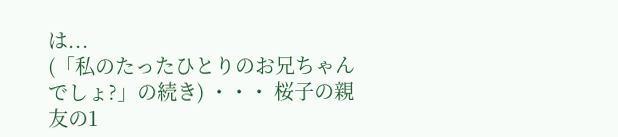は...
(「私のたったひとりのお兄ちゃんでしょ?」の続き) ・・・ 桜子の親友の1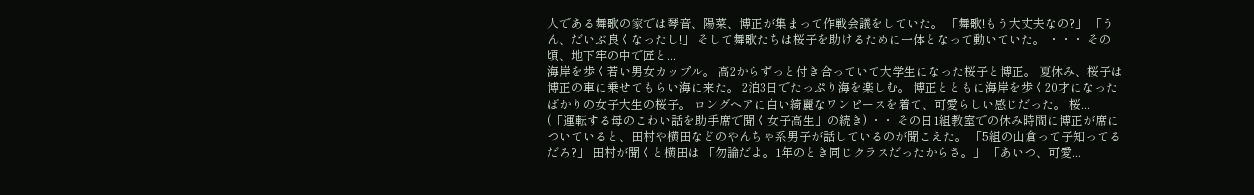人である舞歌の家では琴音、陽菜、博正が集まって作戦会議をしていた。 「舞歌!もう大丈夫なの?」 「うん、だいぶ良くなったし!」 そして舞歌たちは桜子を助けるために一体となって動いていた。 ・・・ その頃、地下牢の中で匠と...
海岸を歩く若い男女カップル。 高2からずっと付き合っていて大学生になった桜子と博正。 夏休み、桜子は博正の車に乗せてもらい海に来た。 2泊3日でたっぷり海を楽しむ。 博正とともに海岸を歩く20才になったばかりの女子大生の桜子。 ロングヘアに白い綺麗なワンピースを着て、可愛らしい感じだった。 桜...
(「運転する母のこわい話を助手席で聞く女子高生」の続き) ・・ その日1組教室での休み時間に博正が席についていると、田村や横田などのやんちゃ系男子が話しているのが聞こえた。 「5組の山倉って子知ってるだろ?」 田村が聞くと横田は 「勿論だよ。1年のとき同じクラスだったからさ。」 「あいつ、可愛...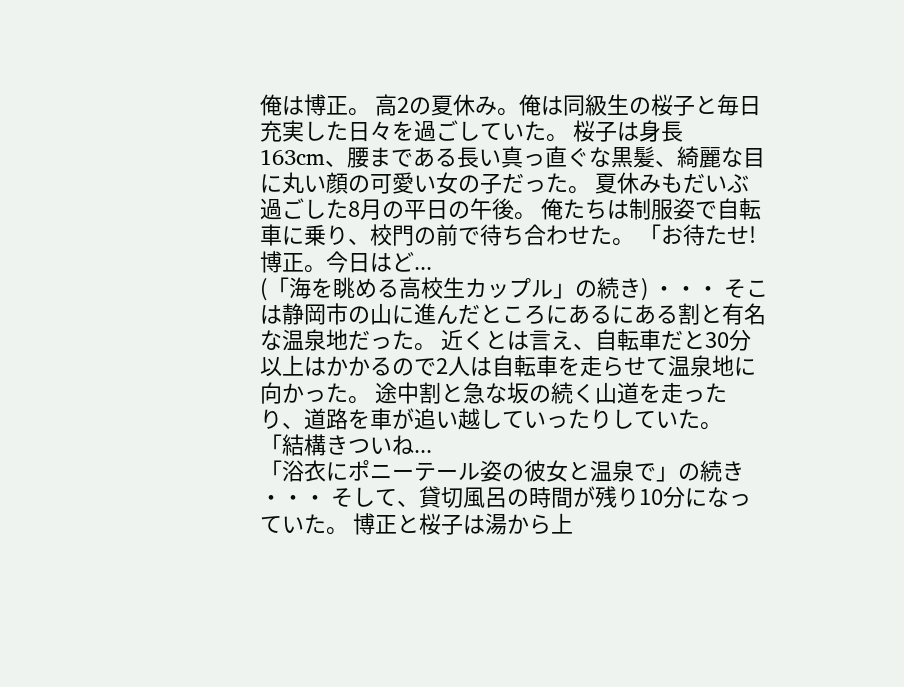俺は博正。 高2の夏休み。俺は同級生の桜子と毎日充実した日々を過ごしていた。 桜子は身長163cm、腰まである長い真っ直ぐな黒髪、綺麗な目に丸い顔の可愛い女の子だった。 夏休みもだいぶ過ごした8月の平日の午後。 俺たちは制服姿で自転車に乗り、校門の前で待ち合わせた。 「お待たせ!博正。今日はど...
(「海を眺める高校生カップル」の続き) ・・・ そこは静岡市の山に進んだところにあるにある割と有名な温泉地だった。 近くとは言え、自転車だと30分以上はかかるので2人は自転車を走らせて温泉地に向かった。 途中割と急な坂の続く山道を走ったり、道路を車が追い越していったりしていた。 「結構きついね...
「浴衣にポニーテール姿の彼女と温泉で」の続き ・・・ そして、貸切風呂の時間が残り10分になっていた。 博正と桜子は湯から上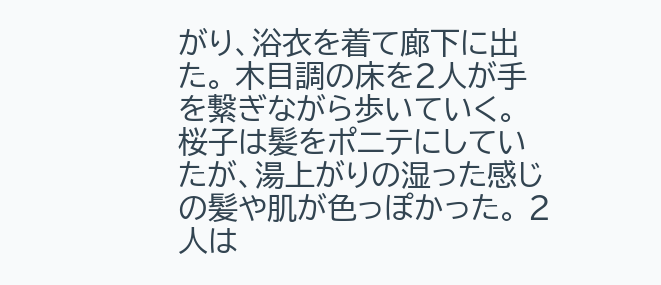がり、浴衣を着て廊下に出た。 木目調の床を2人が手を繋ぎながら歩いていく。 桜子は髪をポニテにしていたが、湯上がりの湿った感じの髪や肌が色っぽかった。 2人は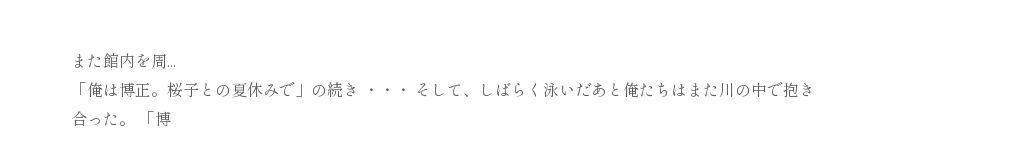また館内を周...
「俺は博正。桜子との夏休みで」の続き ・・・ そして、しばらく泳いだあと俺たちはまた川の中で抱き合った。 「博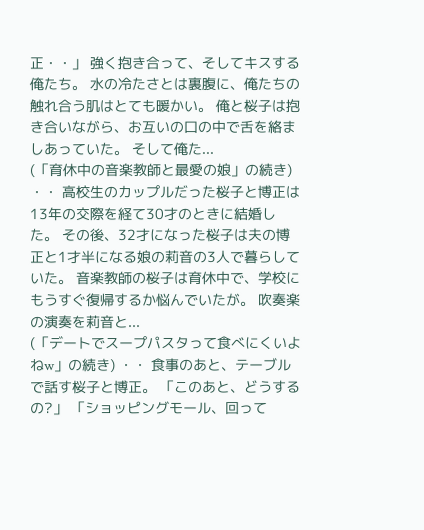正・・」 強く抱き合って、そしてキスする俺たち。 水の冷たさとは裏腹に、俺たちの触れ合う肌はとても暖かい。 俺と桜子は抱き合いながら、お互いの口の中で舌を絡ましあっていた。 そして俺た...
(「育休中の音楽教師と最愛の娘」の続き) ・・ 高校生のカップルだった桜子と博正は13年の交際を経て30才のときに結婚した。 その後、32才になった桜子は夫の博正と1才半になる娘の莉音の3人で暮らしていた。 音楽教師の桜子は育休中で、学校にもうすぐ復帰するか悩んでいたが。 吹奏楽の演奏を莉音と...
(「デートでスープパスタって食べにくいよねw」の続き) ・・ 食事のあと、テーブルで話す桜子と博正。 「このあと、どうするの?」 「ショッピングモール、回って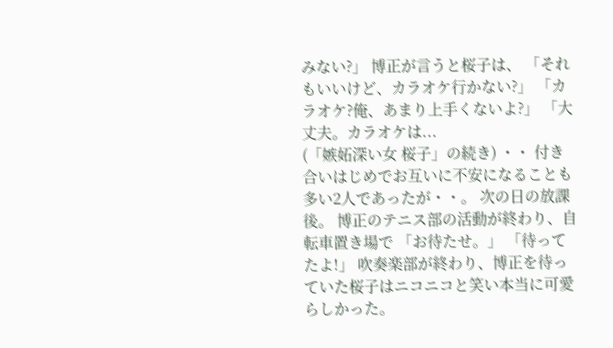みない?」 博正が言うと桜子は、 「それもいいけど、カラオケ行かない?」 「カラオケ?俺、あまり上手くないよ?」 「大丈夫。カラオケは...
(「嫉妬深い女 桜子」の続き) ・・ 付き合いはじめでお互いに不安になることも多い2人であったが・・。 次の日の放課後。 博正のテニス部の活動が終わり、自転車置き場で 「お待たせ。」 「待ってたよ!」 吹奏楽部が終わり、博正を待っていた桜子はニコニコと笑い本当に可愛らしかった。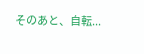そのあと、自転...